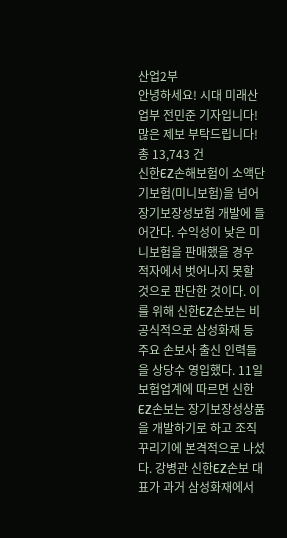산업2부
안녕하세요! 시대 미래산업부 전민준 기자입니다! 많은 제보 부탁드립니다!
총 13,743 건
신한EZ손해보험이 소액단기보험(미니보험)을 넘어 장기보장성보험 개발에 들어간다. 수익성이 낮은 미니보험을 판매했을 경우 적자에서 벗어나지 못할 것으로 판단한 것이다. 이를 위해 신한EZ손보는 비공식적으로 삼성화재 등 주요 손보사 출신 인력들을 상당수 영입했다. 11일 보험업계에 따르면 신한EZ손보는 장기보장성상품을 개발하기로 하고 조직 꾸리기에 본격적으로 나섰다. 강병관 신한EZ손보 대표가 과거 삼성화재에서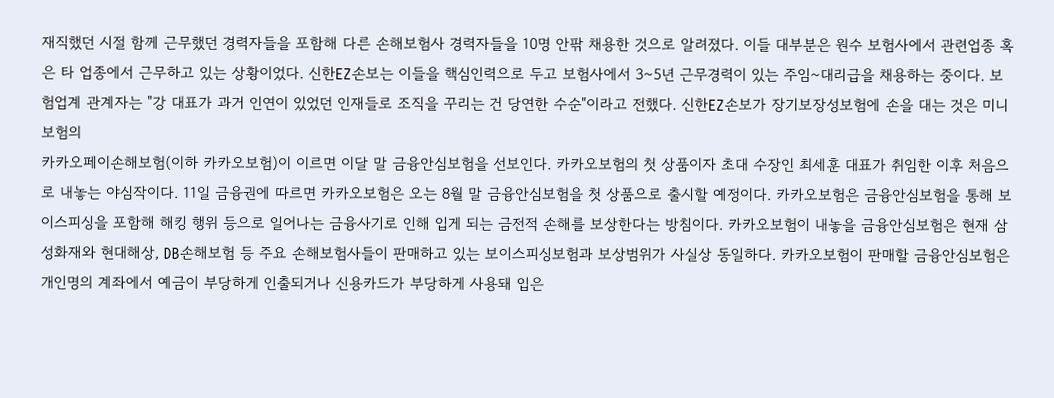재직했던 시절 함께 근무했던 경력자들을 포함해 다른 손해보험사 경력자들을 10명 안팎 채용한 것으로 알려졌다. 이들 대부분은 원수 보험사에서 관련업종 혹은 타 업종에서 근무하고 있는 상황이었다. 신한EZ손보는 이들을 핵심인력으로 두고 보험사에서 3~5년 근무경력이 있는 주임~대리급을 채용하는 중이다. 보험업계 관계자는 "강 대표가 과거 인연이 있었던 인재들로 조직을 꾸리는 건 당연한 수순"이라고 전했다. 신한EZ손보가 장기보장성보험에 손을 대는 것은 미니보험의
카카오페이손해보험(이하 카카오보험)이 이르면 이달 말 금융안심보험을 선보인다. 카카오보험의 첫 상품이자 초대 수장인 최세훈 대표가 취임한 이후 처음으로 내놓는 야심작이다. 11일 금융권에 따르면 카카오보험은 오는 8월 말 금융안심보험을 첫 상품으로 출시할 예정이다. 카카오보험은 금융안심보험을 통해 보이스피싱을 포함해 해킹 행위 등으로 일어나는 금융사기로 인해 입게 되는 금전적 손해를 보상한다는 방침이다. 카카오보험이 내놓을 금융안심보험은 현재 삼성화재와 현대해상, DB손해보험 등 주요 손해보험사들이 판매하고 있는 보이스피싱보험과 보상범위가 사실상 동일하다. 카카오보험이 판매할 금융안심보험은 개인명의 계좌에서 예금이 부당하게 인출되거나 신용카드가 부당하게 사용돼 입은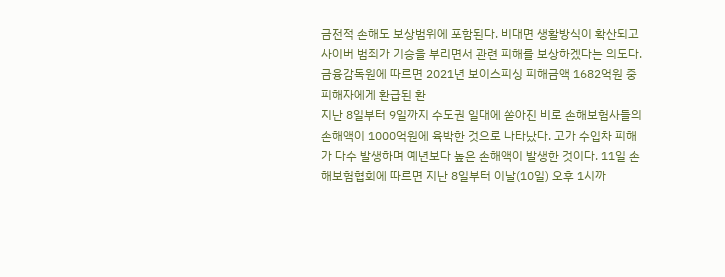금전적 손해도 보상범위에 포함된다. 비대면 생활방식이 확산되고 사이버 범죄가 기승을 부리면서 관련 피해를 보상하겠다는 의도다. 금융감독원에 따르면 2021년 보이스피싱 피해금액 1682억원 중 피해자에게 환급된 환
지난 8일부터 9일까지 수도권 일대에 쏟아진 비로 손해보험사들의 손해액이 1000억원에 육박한 것으로 나타났다. 고가 수입차 피해가 다수 발생하며 예년보다 높은 손해액이 발생한 것이다. 11일 손해보험협회에 따르면 지난 8일부터 이날(10일) 오후 1시까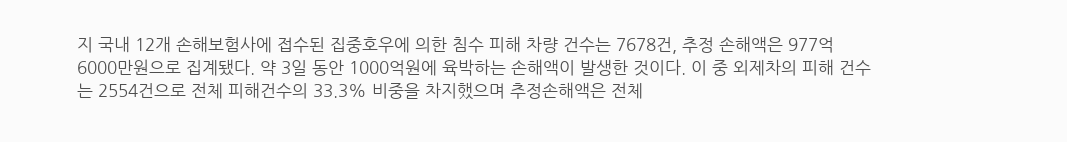지 국내 12개 손해보험사에 접수된 집중호우에 의한 침수 피해 차량 건수는 7678건, 추정 손해액은 977억6000만원으로 집계됐다. 약 3일 동안 1000억원에 육박하는 손해액이 발생한 것이다. 이 중 외제차의 피해 건수는 2554건으로 전체 피해건수의 33.3% 비중을 차지했으며 추정손해액은 전체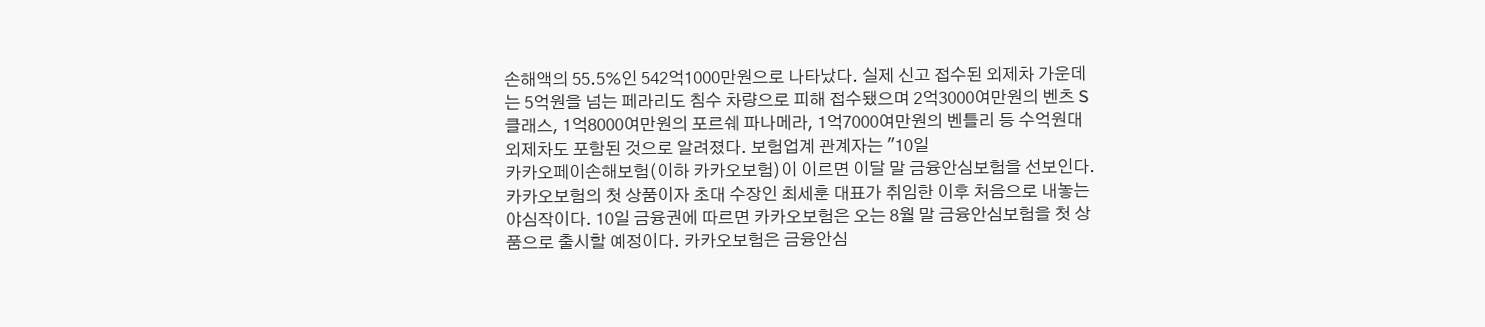손해액의 55.5%인 542억1000만원으로 나타났다. 실제 신고 접수된 외제차 가운데는 5억원을 넘는 페라리도 침수 차량으로 피해 접수됐으며 2억3000여만원의 벤츠 S클래스, 1억8000여만원의 포르쉐 파나메라, 1억7000여만원의 벤틀리 등 수억원대 외제차도 포함된 것으로 알려졌다. 보험업계 관계자는 "10일
카카오페이손해보험(이하 카카오보험)이 이르면 이달 말 금융안심보험을 선보인다. 카카오보험의 첫 상품이자 초대 수장인 최세훈 대표가 취임한 이후 처음으로 내놓는 야심작이다. 10일 금융권에 따르면 카카오보험은 오는 8월 말 금융안심보험을 첫 상품으로 출시할 예정이다. 카카오보험은 금융안심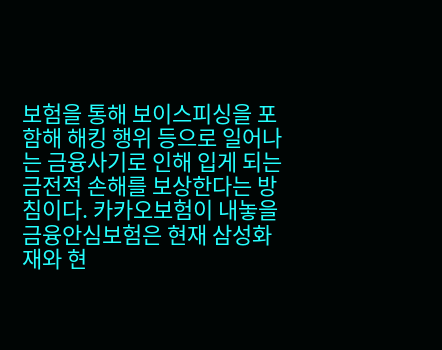보험을 통해 보이스피싱을 포함해 해킹 행위 등으로 일어나는 금융사기로 인해 입게 되는 금전적 손해를 보상한다는 방침이다. 카카오보험이 내놓을 금융안심보험은 현재 삼성화재와 현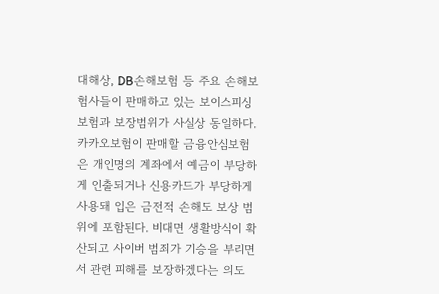대해상, DB손해보험 등 주요 손해보험사들이 판매하고 있는 보이스피싱보험과 보장범위가 사실상 동일하다. 카카오보험이 판매할 금융안심보험은 개인명의 계좌에서 예금이 부당하게 인출되거나 신용카드가 부당하게 사용돼 입은 금전적 손해도 보상 범위에 포함된다. 비대면 생활방식이 확산되고 사이버 범죄가 기승을 부리면서 관련 피해를 보장하겠다는 의도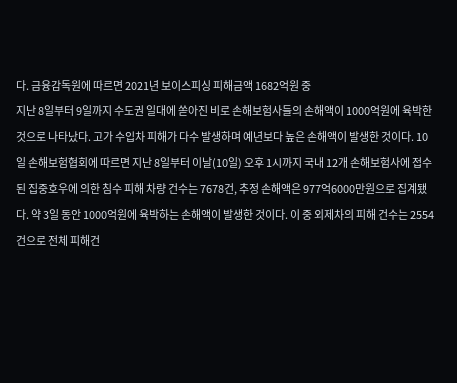다. 금융감독원에 따르면 2021년 보이스피싱 피해금액 1682억원 중
지난 8일부터 9일까지 수도권 일대에 쏟아진 비로 손해보험사들의 손해액이 1000억원에 육박한 것으로 나타났다. 고가 수입차 피해가 다수 발생하며 예년보다 높은 손해액이 발생한 것이다. 10일 손해보험협회에 따르면 지난 8일부터 이날(10일) 오후 1시까지 국내 12개 손해보험사에 접수된 집중호우에 의한 침수 피해 차량 건수는 7678건, 추정 손해액은 977억6000만원으로 집계됐다. 약 3일 동안 1000억원에 육박하는 손해액이 발생한 것이다. 이 중 외제차의 피해 건수는 2554건으로 전체 피해건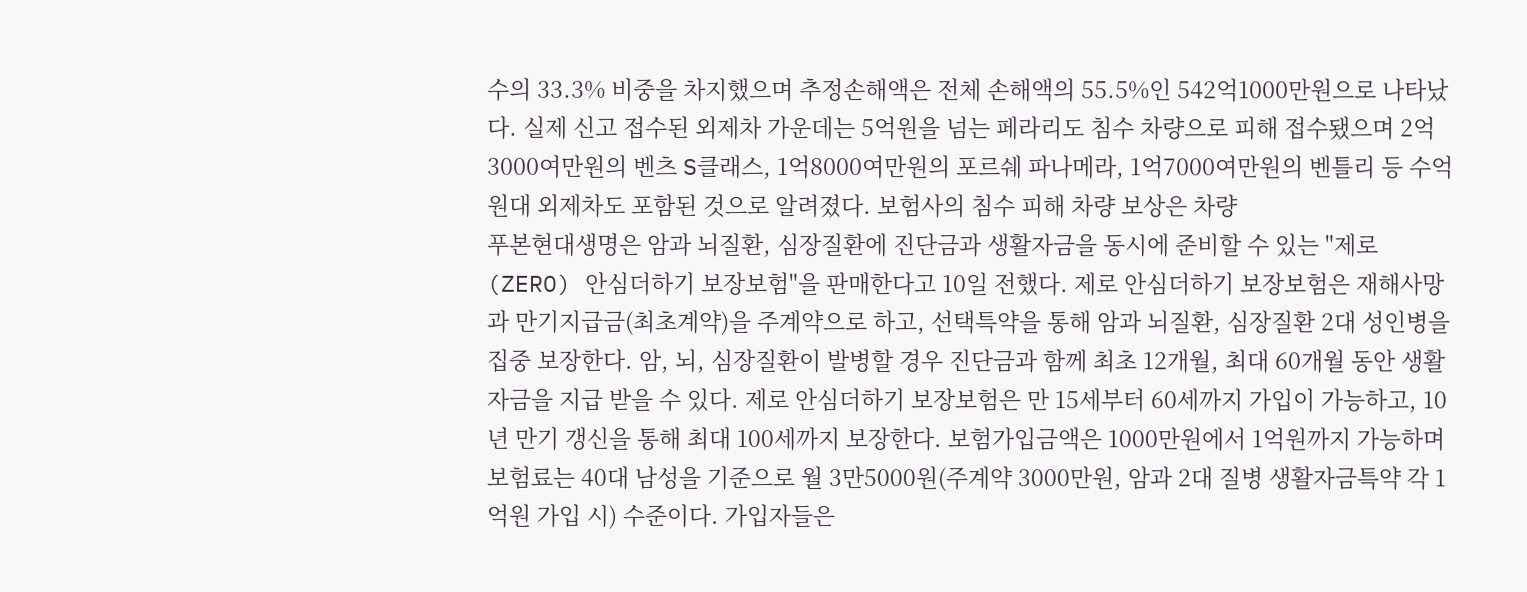수의 33.3% 비중을 차지했으며 추정손해액은 전체 손해액의 55.5%인 542억1000만원으로 나타났다. 실제 신고 접수된 외제차 가운데는 5억원을 넘는 페라리도 침수 차량으로 피해 접수됐으며 2억3000여만원의 벤츠 S클래스, 1억8000여만원의 포르쉐 파나메라, 1억7000여만원의 벤틀리 등 수억원대 외제차도 포함된 것으로 알려졌다. 보험사의 침수 피해 차량 보상은 차량
푸본현대생명은 암과 뇌질환, 심장질환에 진단금과 생활자금을 동시에 준비할 수 있는 "제로(ZERO) 안심더하기 보장보험"을 판매한다고 10일 전했다. 제로 안심더하기 보장보험은 재해사망과 만기지급금(최초계약)을 주계약으로 하고, 선택특약을 통해 암과 뇌질환, 심장질환 2대 성인병을 집중 보장한다. 암, 뇌, 심장질환이 발병할 경우 진단금과 함께 최초 12개월, 최대 60개월 동안 생활자금을 지급 받을 수 있다. 제로 안심더하기 보장보험은 만 15세부터 60세까지 가입이 가능하고, 10년 만기 갱신을 통해 최대 100세까지 보장한다. 보험가입금액은 1000만원에서 1억원까지 가능하며 보험료는 40대 남성을 기준으로 월 3만5000원(주계약 3000만원, 암과 2대 질병 생활자금특약 각 1억원 가입 시) 수준이다. 가입자들은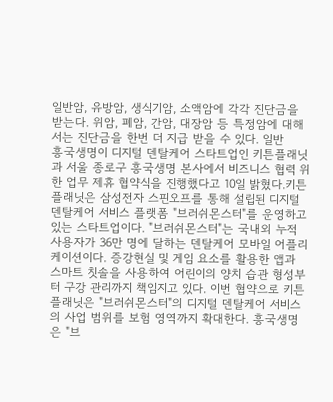일반암, 유방암, 생식기암, 소액암에 각각 진단금을 받는다. 위암, 폐암, 간암, 대장암 등 특정암에 대해서는 진단금을 한번 더 지급 받을 수 있다. 일반
흥국생명이 디지털 덴탈케어 스타트업인 키튼플래닛과 서울 종로구 흥국생명 본사에서 비즈니스 협력 위한 업무 제휴 협약식을 진행했다고 10일 밝혔다.키튼플래닛은 삼성전자 스핀오프를 통해 설립된 디지털 덴탈케어 서비스 플랫폼 "브러쉬몬스터"를 운영하고 있는 스타트업이다. "브러쉬몬스터"는 국내외 누적 사용자가 36만 명에 달하는 덴탈케어 모바일 어플리케이션이다. 증강현실 및 게임 요소를 활용한 앱과 스마트 칫솔을 사용하여 어린이의 양치 습관 형성부터 구강 관리까지 책임지고 있다. 이번 협약으로 키튼플래닛은 "브러쉬몬스터"의 디지털 덴탈케어 서비스의 사업 범위를 보험 영역까지 확대한다. 흥국생명은 "브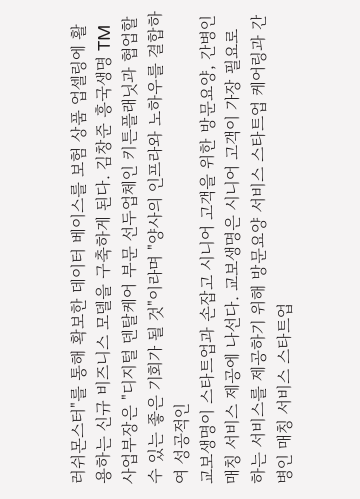러쉬몬스터"를 통해 확보한 데이터 베이스를 보험 상품 업셀링에 활용하는 신규 비즈니스 모델을 구축하게 된다. 김창준 흥국생명 TM사업부장은 "디지털 덴탈케어 부문 선두업체인 키튼플래닛과 협업할 수 있는 좋은 기회가 될 것"이라며 "양사의 인프라와 노하우를 결합하여 성공적인
교보생명이 스타트업과 손잡고 시니어 고객을 위한 방문요양, 간병인 매칭 서비스 제공에 나선다. 교보생명은 시니어 고객이 가장 필요로 하는 서비스를 제공하기 위해 방문요양 서비스 스타트업 케어링과 간병인 매칭 서비스 스타트업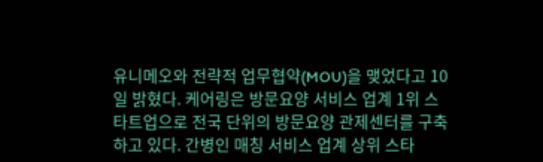유니메오와 전략적 업무협약(MOU)을 맺었다고 10일 밝혔다. 케어링은 방문요양 서비스 업계 1위 스타트업으로 전국 단위의 방문요양 관제센터를 구축하고 있다. 간병인 매칭 서비스 업계 상위 스타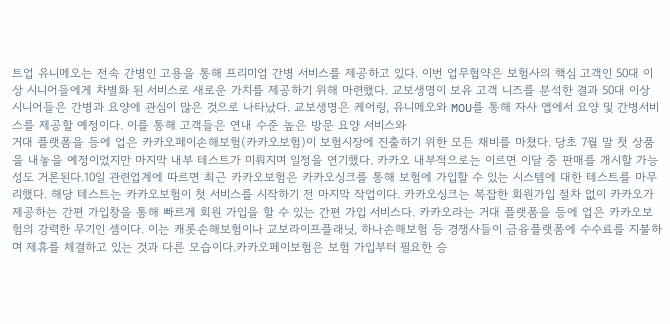트업 유니메오는 전속 간병인 고용을 통해 프리미엄 간병 서비스를 제공하고 있다. 이번 업무협약은 보험사의 핵심 고객인 50대 이상 시니어들에게 차별화 된 서비스로 새로운 가치를 제공하기 위해 마련했다. 교보생명이 보유 고객 니즈를 분석한 결과 50대 이상 시니어들은 간병과 요양에 관심이 많은 것으로 나타났다. 교보생명은 케어링, 유니메오와 MOU를 통해 자사 앱에서 요양 및 간병서비스를 제공할 예정이다. 이를 통해 고객들은 연내 수준 높은 방문 요양 서비스와
거대 플랫폼을 등에 업은 카카오페이손해보험(카카오보험)이 보험시장에 진출하기 위한 모든 채비를 마쳤다. 당초 7월 말 첫 상품을 내놓을 예정이었지만 마지막 내부 테스트가 미뤄지며 일정을 연기했다. 카카오 내부적으로는 이르면 이달 중 판매를 개시할 가능성도 거론된다.10일 관련업계에 따르면 최근 카카오보험은 카카오싱크를 통해 보험에 가입할 수 있는 시스템에 대한 테스트를 마무리했다. 해당 테스트는 카카오보험이 첫 서비스를 시작하기 전 마지막 작업이다. 카카오싱크는 복잡한 회원가입 절차 없이 카카오가 제공하는 간편 가입창을 통해 빠르게 회원 가입을 할 수 있는 간편 가입 서비스다. 카카오라는 거대 플랫폼을 등에 업은 카카오보험의 강력한 무기인 셈이다. 이는 캐롯손해보험이나 교보라이프플래닛, 하나손해보험 등 경쟁사들이 금융플랫폼에 수수료를 지불하며 제휴를 체결하고 있는 것과 다른 모습이다.카카오페이보험은 보험 가입부터 필요한 승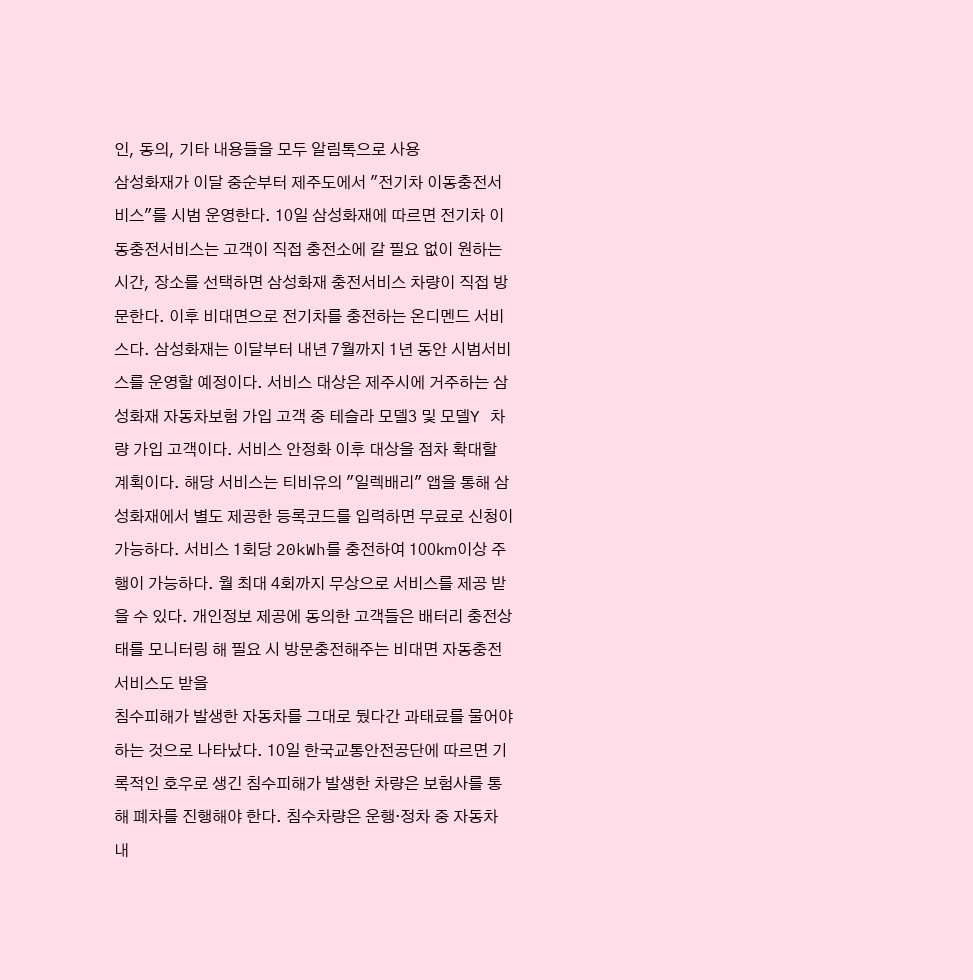인, 동의, 기타 내용들을 모두 알림톡으로 사용
삼성화재가 이달 중순부터 제주도에서 "전기차 이동충전서비스"를 시범 운영한다. 10일 삼성화재에 따르면 전기차 이동충전서비스는 고객이 직접 충전소에 갈 필요 없이 원하는 시간, 장소를 선택하면 삼성화재 충전서비스 차량이 직접 방문한다. 이후 비대면으로 전기차를 충전하는 온디멘드 서비스다. 삼성화재는 이달부터 내년 7월까지 1년 동안 시범서비스를 운영할 예정이다. 서비스 대상은 제주시에 거주하는 삼성화재 자동차보험 가입 고객 중 테슬라 모델3 및 모델Y 차량 가입 고객이다. 서비스 안정화 이후 대상을 점차 확대할 계획이다. 해당 서비스는 티비유의 "일렉배리" 앱을 통해 삼성화재에서 별도 제공한 등록코드를 입력하면 무료로 신청이 가능하다. 서비스 1회당 20kWh를 충전하여 100㎞이상 주행이 가능하다. 월 최대 4회까지 무상으로 서비스를 제공 받을 수 있다. 개인정보 제공에 동의한 고객들은 배터리 충전상태를 모니터링 해 필요 시 방문충전해주는 비대면 자동충전 서비스도 받을
침수피해가 발생한 자동차를 그대로 뒀다간 과태료를 물어야 하는 것으로 나타났다. 10일 한국교통안전공단에 따르면 기록적인 호우로 생긴 침수피해가 발생한 차량은 보험사를 통해 폐차를 진행해야 한다. 침수차량은 운행·정차 중 자동차 내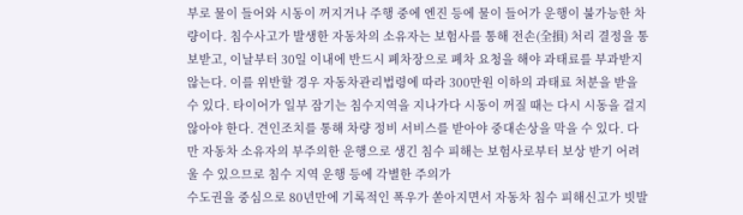부로 물이 들어와 시동이 꺼지거나 주행 중에 엔진 등에 물이 들어가 운행이 불가능한 차량이다. 침수사고가 발생한 자동차의 소유자는 보험사를 통해 전손(全損) 처리 결정을 통보받고, 이날부터 30일 이내에 반드시 폐차장으로 폐차 요청을 해야 과태료를 부과받지 않는다. 이를 위반할 경우 자동차관리법령에 따라 300만원 이하의 과태료 처분을 받을 수 있다. 타이어가 일부 잠기는 침수지역을 지나가다 시동이 꺼질 때는 다시 시동을 걸지 않아야 한다. 견인조치를 통해 차량 정비 서비스를 받아야 중대손상을 막을 수 있다. 다만 자동차 소유자의 부주의한 운행으로 생긴 침수 피해는 보험사로부터 보상 받기 어려울 수 있으므로 침수 지역 운행 등에 각별한 주의가
수도권을 중심으로 80년만에 기록적인 폭우가 쏟아지면서 자동차 침수 피해신고가 빗발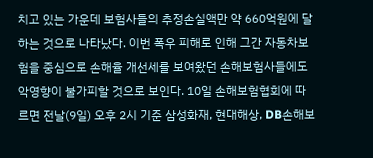치고 있는 가운데 보험사들의 추정손실액만 약 660억원에 달하는 것으로 나타났다. 이번 폭우 피해로 인해 그간 자동차보험을 중심으로 손해율 개선세를 보여왔던 손해보험사들에도 악영향이 불가피할 것으로 보인다. 10일 손해보험협회에 따르면 전날(9일) 오후 2시 기준 삼성화재, 현대해상, DB손해보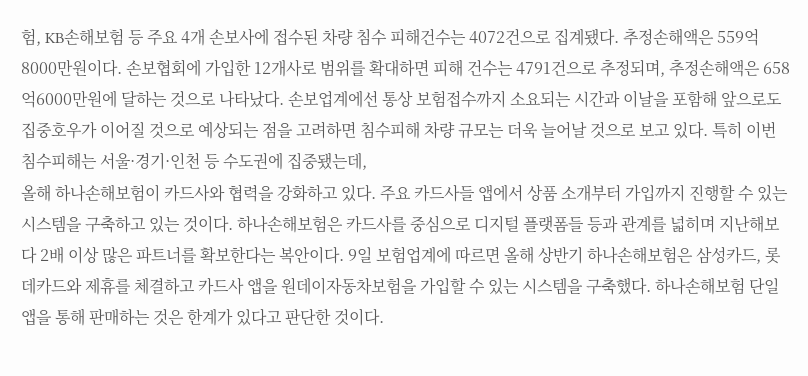험, KB손해보험 등 주요 4개 손보사에 접수된 차량 침수 피해건수는 4072건으로 집계됐다. 추정손해액은 559억8000만원이다. 손보협회에 가입한 12개사로 범위를 확대하면 피해 건수는 4791건으로 추정되며, 추정손해액은 658억6000만원에 달하는 것으로 나타났다. 손보업계에선 통상 보험접수까지 소요되는 시간과 이날을 포함해 앞으로도 집중호우가 이어질 것으로 예상되는 점을 고려하면 침수피해 차량 규모는 더욱 늘어날 것으로 보고 있다. 특히 이번 침수피해는 서울·경기·인천 등 수도권에 집중됐는데,
올해 하나손해보험이 카드사와 협력을 강화하고 있다. 주요 카드사들 앱에서 상품 소개부터 가입까지 진행할 수 있는 시스템을 구축하고 있는 것이다. 하나손해보험은 카드사를 중심으로 디지털 플랫폼들 등과 관계를 넓히며 지난해보다 2배 이상 많은 파트너를 확보한다는 복안이다. 9일 보험업계에 따르면 올해 상반기 하나손해보험은 삼성카드, 롯데카드와 제휴를 체결하고 카드사 앱을 원데이자동차보험을 가입할 수 있는 시스템을 구축했다. 하나손해보험 단일 앱을 통해 판매하는 것은 한계가 있다고 판단한 것이다.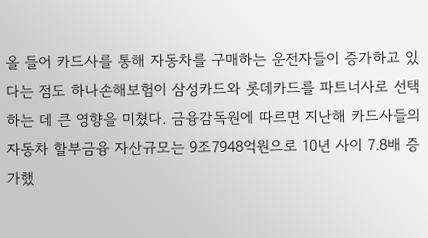올 들어 카드사를 통해 자동차를 구매하는 운전자들이 증가하고 있다는 점도 하나손해보험이 삼성카드와 롯데카드를 파트너사로 선택하는 데 큰 영향을 미쳤다. 금융감독원에 따르면 지난해 카드사들의 자동차 할부금융 자산규모는 9조7948억원으로 10년 사이 7.8배 증가했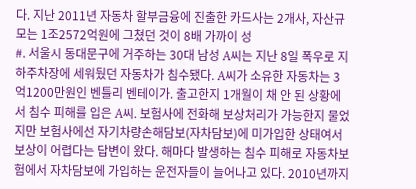다. 지난 2011년 자동차 할부금융에 진출한 카드사는 2개사, 자산규모는 1조2572억원에 그쳤던 것이 8배 가까이 성
#. 서울시 동대문구에 거주하는 30대 남성 A씨는 지난 8일 폭우로 지하주차장에 세워뒀던 자동차가 침수됐다. A씨가 소유한 자동차는 3억1200만원인 벤틀리 벤테이가. 출고한지 1개월이 채 안 된 상황에서 침수 피해를 입은 A씨. 보험사에 전화해 보상처리가 가능한지 물었지만 보험사에선 자기차량손해담보(자차담보)에 미가입한 상태여서 보상이 어렵다는 답변이 왔다. 해마다 발생하는 침수 피해로 자동차보험에서 자차담보에 가입하는 운전자들이 늘어나고 있다. 2010년까지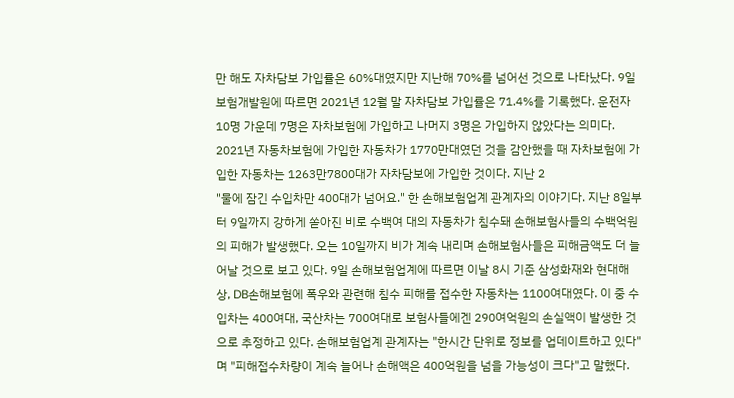만 해도 자차담보 가입률은 60%대였지만 지난해 70%를 넘어선 것으로 나타났다. 9일 보험개발원에 따르면 2021년 12월 말 자차담보 가입률은 71.4%를 기록했다. 운전자 10명 가운데 7명은 자차보험에 가입하고 나머지 3명은 가입하지 않았다는 의미다. 2021년 자동차보험에 가입한 자동차가 1770만대였던 것을 감안했을 때 자차보험에 가입한 자동차는 1263만7800대가 자차담보에 가입한 것이다. 지난 2
"물에 잠긴 수입차만 400대가 넘어요." 한 손해보험업계 관계자의 이야기다. 지난 8일부터 9일까지 강하게 쏟아진 비로 수백여 대의 자동차가 침수돼 손해보험사들의 수백억원의 피해가 발생했다. 오는 10일까지 비가 계속 내리며 손해보험사들은 피해금액도 더 늘어날 것으로 보고 있다. 9일 손해보험업계에 따르면 이날 8시 기준 삼성화재와 현대해상, DB손해보험에 폭우와 관련해 침수 피해를 접수한 자동차는 1100여대였다. 이 중 수입차는 400여대, 국산차는 700여대로 보험사들에겐 290여억원의 손실액이 발생한 것으로 추정하고 있다. 손해보험업계 관계자는 "한시간 단위로 정보를 업데이트하고 있다"며 "피해접수차량이 계속 늘어나 손해액은 400억원을 넘을 가능성이 크다"고 말했다.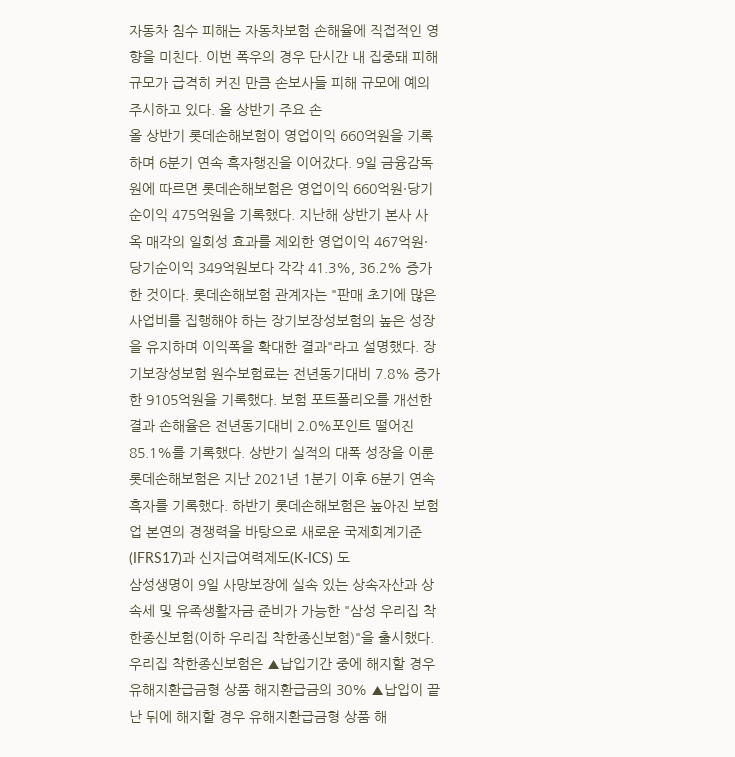자동차 침수 피해는 자동차보험 손해율에 직접적인 영향을 미친다. 이번 폭우의 경우 단시간 내 집중돼 피해 규모가 급격히 커진 만큼 손보사들 피해 규모에 예의주시하고 있다. 올 상반기 주요 손
올 상반기 롯데손해보험이 영업이익 660억원을 기록하며 6분기 연속 흑자행진을 이어갔다. 9일 금융감독원에 따르면 롯데손해보험은 영업이익 660억원·당기순이익 475억원을 기록했다. 지난해 상반기 본사 사옥 매각의 일회성 효과를 제외한 영업이익 467억원·당기순이익 349억원보다 각각 41.3%, 36.2% 증가한 것이다. 롯데손해보험 관계자는 "판매 초기에 많은 사업비를 집행해야 하는 장기보장성보험의 높은 성장을 유지하며 이익폭을 확대한 결과"라고 설명했다. 장기보장성보험 원수보험료는 전년동기대비 7.8% 증가한 9105억원을 기록했다. 보험 포트폴리오를 개선한 결과 손해율은 전년동기대비 2.0%포인트 떨어진 85.1%를 기록했다. 상반기 실적의 대폭 성장을 이룬 롯데손해보험은 지난 2021년 1분기 이후 6분기 연속 흑자를 기록했다. 하반기 롯데손해보험은 높아진 보험업 본연의 경쟁력을 바탕으로 새로운 국제회계기준(IFRS17)과 신지급여력제도(K-ICS) 도
삼성생명이 9일 사망보장에 실속 있는 상속자산과 상속세 및 유족생활자금 준비가 가능한 "삼성 우리집 착한종신보험(이하 우리집 착한종신보험)"을 출시했다. 우리집 착한종신보험은 ▲납입기간 중에 해지할 경우 유해지환급금형 상품 해지환급금의 30% ▲납입이 끝난 뒤에 해지할 경우 유해지환급금형 상품 해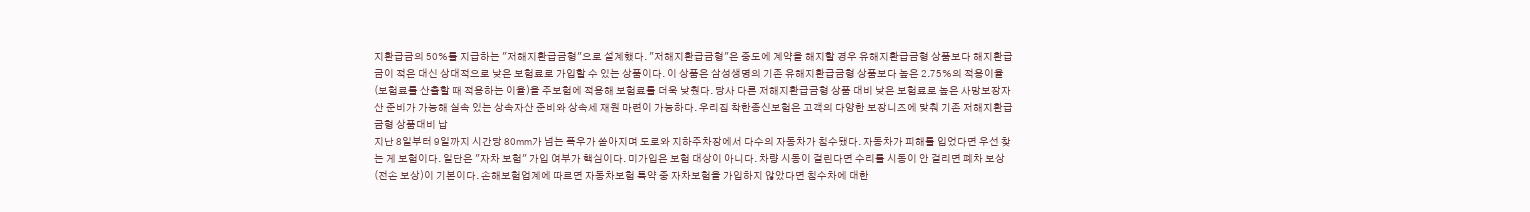지환급금의 50%를 지급하는 "저해지환급금형"으로 설계했다. "저해지환급금형"은 중도에 계약을 해지할 경우 유해지환급금형 상품보다 해지환급금이 적은 대신 상대적으로 낮은 보험료로 가입할 수 있는 상품이다. 이 상품은 삼성생명의 기존 유해지환급금형 상품보다 높은 2.75%의 적용이율(보험료를 산출할 때 적용하는 이율)을 주보험에 적용해 보험료를 더욱 낮췄다. 당사 다른 저해지환급금형 상품 대비 낮은 보험료로 높은 사망보장자산 준비가 가능해 실속 있는 상속자산 준비와 상속세 재원 마련이 가능하다. 우리집 착한종신보험은 고객의 다양한 보장니즈에 맞춰 기존 저해지환급금형 상품대비 납
지난 8일부터 9일까지 시간당 80㎜가 넘는 폭우가 쏟아지며 도로와 지하주차장에서 다수의 자동차가 침수됐다. 자동차가 피해를 입었다면 우선 찾는 게 보험이다. 일단은 "자차 보험" 가입 여부가 핵심이다. 미가입은 보험 대상이 아니다. 차량 시동이 걸린다면 수리를 시동이 안 걸리면 폐차 보상(전손 보상)이 기본이다. 손해보험업계에 따르면 자동차보험 특약 중 자차보험을 가입하지 않았다면 침수차에 대한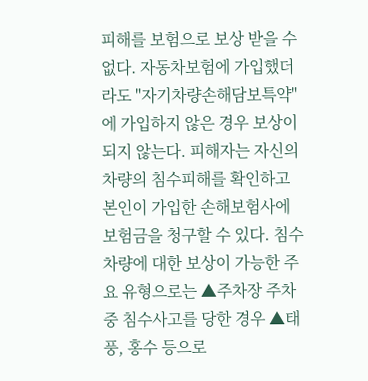피해를 보험으로 보상 받을 수 없다. 자동차보험에 가입했더라도 "자기차량손해담보특약"에 가입하지 않은 경우 보상이 되지 않는다. 피해자는 자신의 차량의 침수피해를 확인하고 본인이 가입한 손해보험사에 보험금을 청구할 수 있다. 침수차량에 대한 보상이 가능한 주요 유형으로는 ▲주차장 주차 중 침수사고를 당한 경우 ▲태풍, 홍수 등으로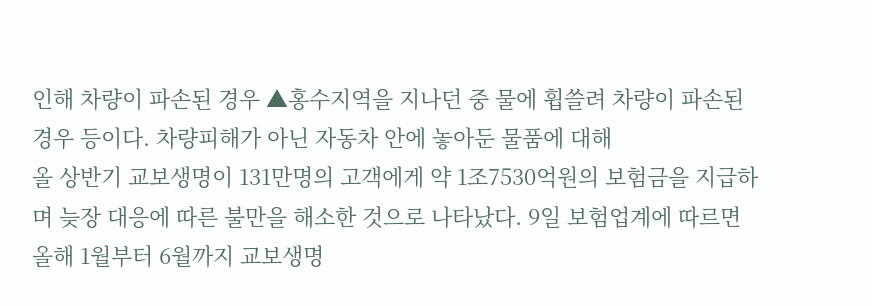인해 차량이 파손된 경우 ▲홍수지역을 지나던 중 물에 휩쓸려 차량이 파손된 경우 등이다. 차량피해가 아닌 자동차 안에 놓아둔 물품에 대해
올 상반기 교보생명이 131만명의 고객에게 약 1조7530억원의 보험금을 지급하며 늦장 대응에 따른 불만을 해소한 것으로 나타났다. 9일 보험업계에 따르면 올해 1월부터 6월까지 교보생명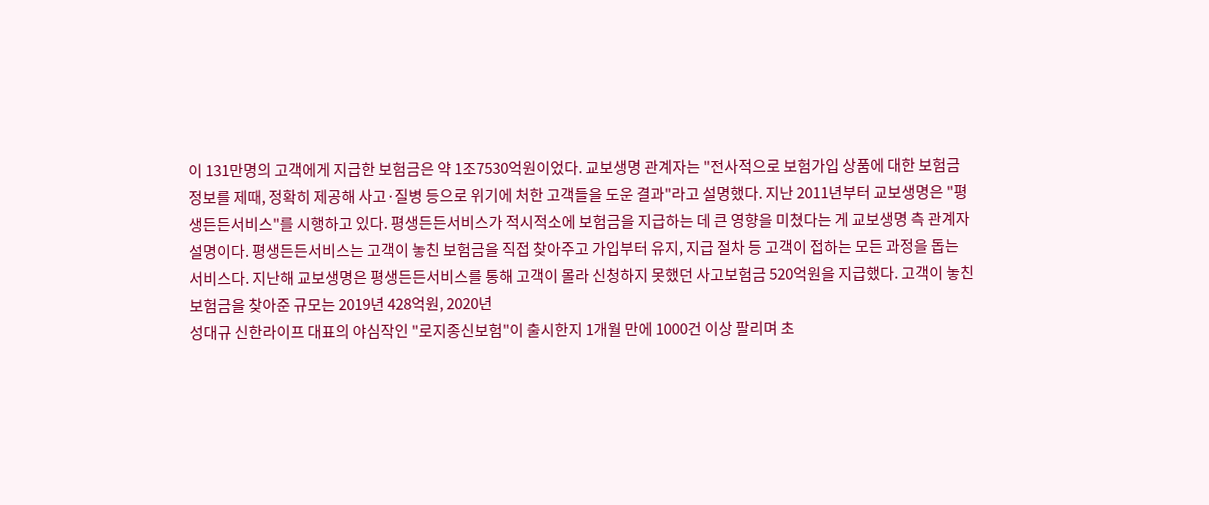이 131만명의 고객에게 지급한 보험금은 약 1조7530억원이었다. 교보생명 관계자는 "전사적으로 보험가입 상품에 대한 보험금 정보를 제때, 정확히 제공해 사고·질병 등으로 위기에 처한 고객들을 도운 결과"라고 설명했다. 지난 2011년부터 교보생명은 "평생든든서비스"를 시행하고 있다. 평생든든서비스가 적시적소에 보험금을 지급하는 데 큰 영향을 미쳤다는 게 교보생명 측 관계자 설명이다. 평생든든서비스는 고객이 놓친 보험금을 직접 찾아주고 가입부터 유지, 지급 절차 등 고객이 접하는 모든 과정을 돕는 서비스다. 지난해 교보생명은 평생든든서비스를 통해 고객이 몰라 신청하지 못했던 사고보험금 520억원을 지급했다. 고객이 놓친 보험금을 찾아준 규모는 2019년 428억원, 2020년
성대규 신한라이프 대표의 야심작인 "로지종신보험"이 출시한지 1개월 만에 1000건 이상 팔리며 초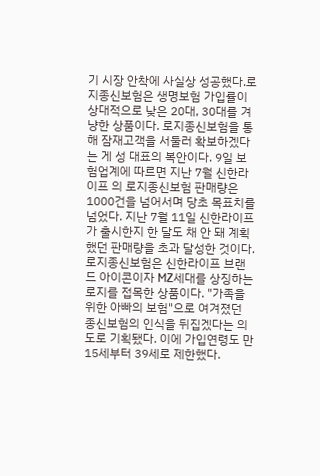기 시장 안착에 사실상 성공했다.로지종신보험은 생명보험 가입률이 상대적으로 낮은 20대, 30대를 겨냥한 상품이다. 로지종신보험을 통해 잠재고객을 서둘러 확보하겠다는 게 성 대표의 복안이다. 9일 보험업계에 따르면 지난 7월 신한라이프 의 로지종신보험 판매량은 1000건을 넘어서며 당초 목표치를 넘었다. 지난 7월 11일 신한라이프가 출시한지 한 달도 채 안 돼 계획했던 판매량을 초과 달성한 것이다. 로지종신보험은 신한라이프 브랜드 아이콘이자 MZ세대를 상징하는 로지를 접목한 상품이다. "가족을 위한 아빠의 보험"으로 여겨졌던 종신보험의 인식을 뒤집겠다는 의도로 기획됐다. 이에 가입연령도 만 15세부터 39세로 제한했다.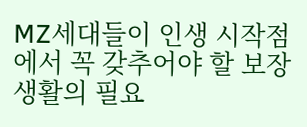MZ세대들이 인생 시작점에서 꼭 갖추어야 할 보장 생활의 필요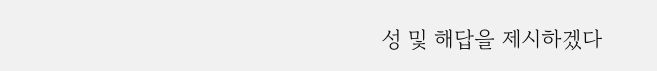성 및 해답을 제시하겠다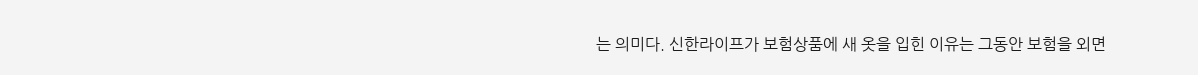는 의미다. 신한라이프가 보험상품에 새 옷을 입힌 이유는 그동안 보험을 외면